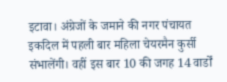इटावा। अंग्रेजों के जमाने की नगर पंचायत इकदिल में पहली बार महिला चेयरमैन कुर्सी संभालेंगी। वहीं इस बार 10 की जगह 14 वार्डों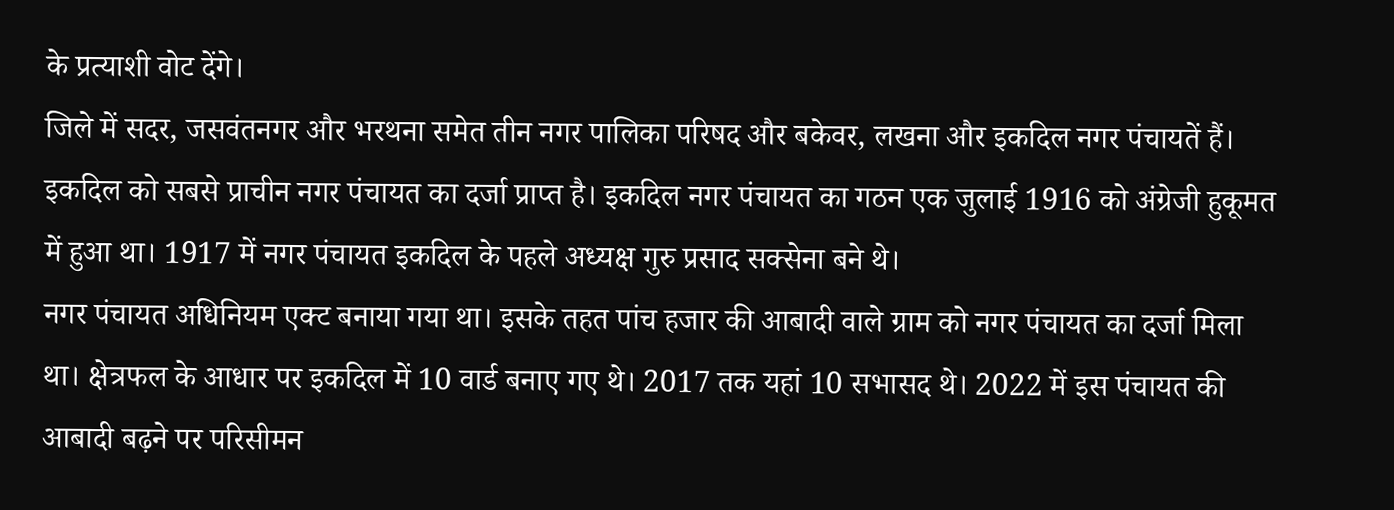के प्रत्याशी वोट देंगे।
जिले में सदर, जसवंतनगर और भरथना समेत तीन नगर पालिका परिषद और बकेवर, लखना और इकदिल नगर पंचायतें हैं। इकदिल को सबसे प्राचीन नगर पंचायत का दर्जा प्राप्त है। इकदिल नगर पंचायत का गठन एक जुलाई 1916 को अंग्रेजी हुकूमत में हुआ था। 1917 में नगर पंचायत इकदिल के पहले अध्यक्ष गुरु प्रसाद सक्सेना बने थे।
नगर पंचायत अधिनियम एक्ट बनाया गया था। इसके तहत पांच हजार की आबादी वाले ग्राम को नगर पंचायत का दर्जा मिला था। क्षेत्रफल के आधार पर इकदिल में 10 वार्ड बनाए गए थे। 2017 तक यहां 10 सभासद थे। 2022 में इस पंचायत की आबादी बढ़ने पर परिसीमन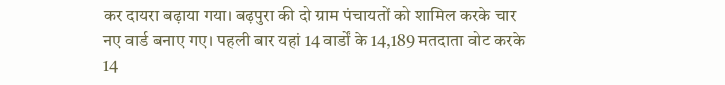कर दायरा बढ़ाया गया। बढ़पुरा की दो ग्राम पंचायतों को शामिल करके चार नए वार्ड बनाए गए। पहली बार यहां 14 वार्डों के 14,189 मतदाता वोट करके 14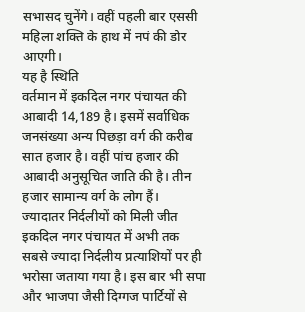सभासद चुनेंगे। वहीं पहली बार एससी महिला शक्ति के हाथ में नपं की डोर आएगी।
यह है स्थिति
वर्तमान में इकदिल नगर पंचायत की आबादी 14,189 है। इसमें सर्वाधिक जनसंख्या अन्य पिछड़ा वर्ग की करीब सात हजार है। वहीं पांच हजार की आबादी अनुसूचित जाति की है। तीन हजार सामान्य वर्ग के लोग हैं।
ज्यादातर निर्दलीयों को मिली जीत
इकदिल नगर पंचायत में अभी तक सबसे ज्यादा निर्दलीय प्रत्याशियों पर ही भरोसा जताया गया है। इस बार भी सपा और भाजपा जैसी दिग्गज पार्टियों से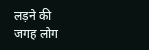लड़ने की जगह लोग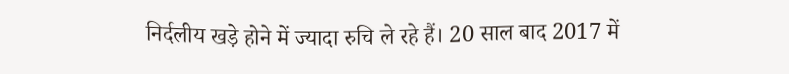निर्दलीय खड़े होने में ज्यादा रुचि ले रहे हैं। 20 साल बाद 2017 में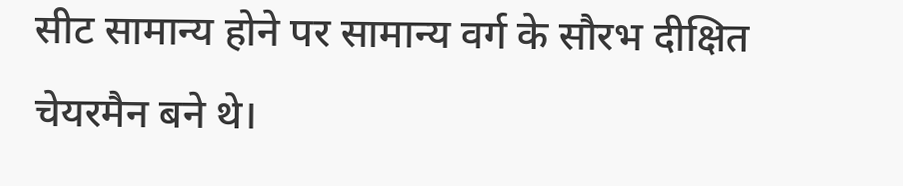सीट सामान्य होने पर सामान्य वर्ग के सौरभ दीक्षित चेयरमैन बने थे।